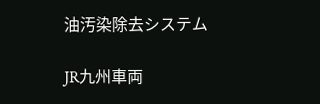油汚染除去システム

JR九州車両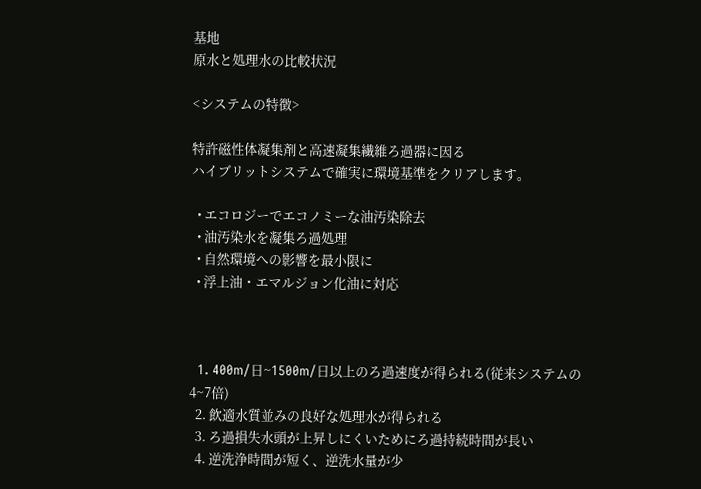基地
原水と処理水の比較状況

<システムの特徴>

特許磁性体凝集剤と高速凝集繊維ろ過器に因る
ハイブリットシステムで確実に環境基準をクリアします。

  • エコロジーでエコノミーな油汚染除去
  • 油汚染水を凝集ろ過処理
  • 自然環境への影響を最小限に
  • 浮上油・エマルジョン化油に対応



  1. 400m/日~1500m/日以上のろ過速度が得られる(従来システムの4~7倍)
  2. 飲適水質並みの良好な処理水が得られる
  3. ろ過損失水頭が上昇しにくいためにろ過持続時間が長い
  4. 逆洗浄時間が短く、逆洗水量が少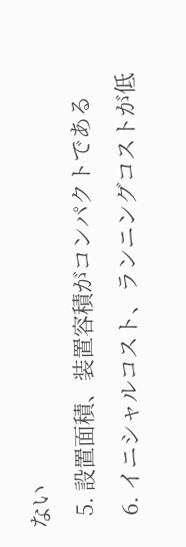ない
  5. 設置面積、装置容積がコンパクトである
  6. イニシャルコスト、ランニングコストが低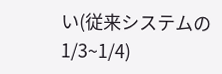い(従来システムの1/3~1/4)